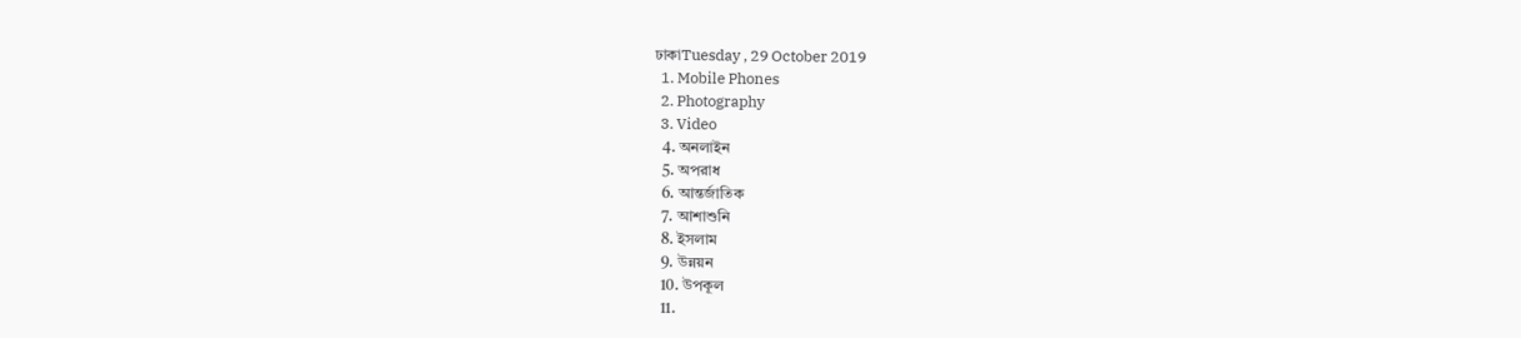ঢাকাTuesday , 29 October 2019
  1. Mobile Phones
  2. Photography
  3. Video
  4. অনলাইন
  5. অপরাধ
  6. আন্তর্জাতিক
  7. আশাশুনি
  8. ইসলাম
  9. উন্নয়ন
  10. উপকূল
  11.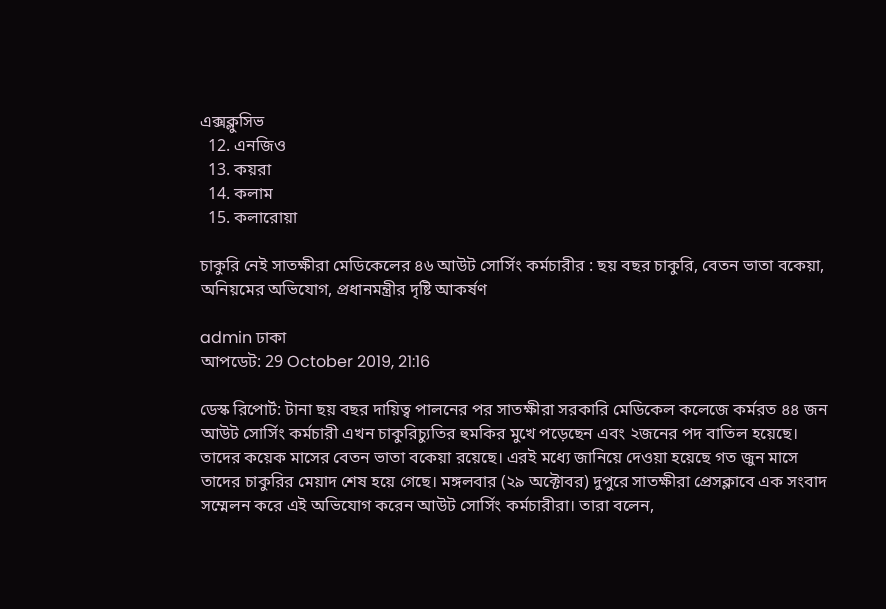এক্সক্লুসিভ
  12. এনজিও
  13. কয়রা
  14. কলাম
  15. কলারোয়া

চাকুরি নেই সাতক্ষীরা মেডিকেলের ৪৬ আউট সোর্সিং কর্মচারীর : ছয় বছর চাকুরি, বেতন ভাতা বকেয়া, অনিয়মের অভিযোগ, প্রধানমন্ত্রীর দৃষ্টি আকর্ষণ

admin ঢাকা
আপডেট: 29 October 2019, 21:16

ডেস্ক রিপোর্ট: টানা ছয় বছর দায়িত্ব পালনের পর সাতক্ষীরা সরকারি মেডিকেল কলেজে কর্মরত ৪৪ জন আউট সোর্সিং কর্মচারী এখন চাকুরিচ্যুতির হুমকির মুখে পড়েছেন এবং ২জনের পদ বাতিল হয়েছে। তাদের কয়েক মাসের বেতন ভাতা বকেয়া রয়েছে। এরই মধ্যে জানিয়ে দেওয়া হয়েছে গত জুন মাসে তাদের চাকুরির মেয়াদ শেষ হয়ে গেছে। মঙ্গলবার (২৯ অক্টোবর) দুপুরে সাতক্ষীরা প্রেসক্লাবে এক সংবাদ সম্মেলন করে এই অভিযোগ করেন আউট সোর্সিং কর্মচারীরা। তারা বলেন,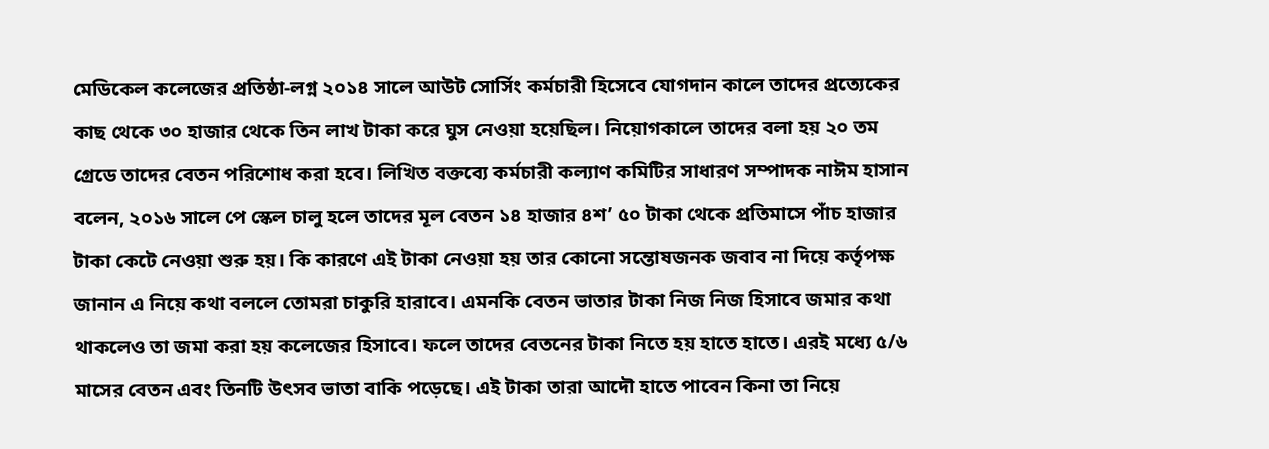মেডিকেল কলেজের প্রতিষ্ঠা-লগ্ন ২০১৪ সালে আউট সোর্সিং কর্মচারী হিসেবে যোগদান কালে তাদের প্রত্যেকের কাছ থেকে ৩০ হাজার থেকে তিন লাখ টাকা করে ঘুস নেওয়া হয়েছিল। নিয়োগকালে তাদের বলা হয় ২০ তম গ্রেডে তাদের বেতন পরিশোধ করা হবে। লিখিত বক্তব্যে কর্মচারী কল্যাণ কমিটির সাধারণ সম্পাদক নাঈম হাসান বলেন, ২০১৬ সালে পে স্কেল চালু হলে তাদের মূল বেতন ১৪ হাজার ৪শ’ ৫০ টাকা থেকে প্রতিমাসে পাঁচ হাজার টাকা কেটে নেওয়া শুরু হয়। কি কারণে এই টাকা নেওয়া হয় তার কোনো সন্তোষজনক জবাব না দিয়ে কর্তৃপক্ষ জানান এ নিয়ে কথা বললে তোমরা চাকুরি হারাবে। এমনকি বেতন ভাতার টাকা নিজ নিজ হিসাবে জমার কথা থাকলেও তা জমা করা হয় কলেজের হিসাবে। ফলে তাদের বেতনের টাকা নিতে হয় হাতে হাতে। এরই মধ্যে ৫/৬ মাসের বেতন এবং তিনটি উৎসব ভাতা বাকি পড়েছে। এই টাকা তারা আদৌ হাতে পাবেন কিনা তা নিয়ে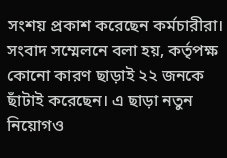সংশয় প্রকাশ করেছেন কর্মচারীরা। সংবাদ সম্মেলনে বলা হয়, কর্তৃপক্ষ কোনো কারণ ছাড়াই ২২ জনকে ছাঁটাই করেছেন। এ ছাড়া নতুন নিয়োগও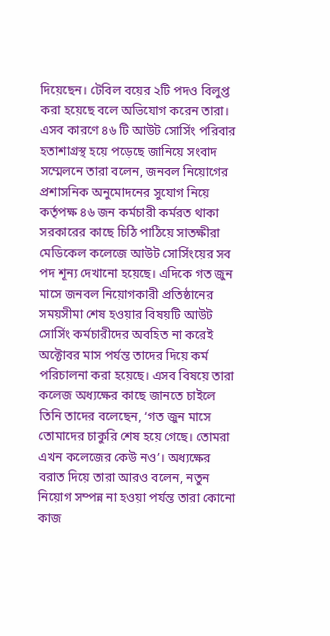দিয়েছেন। টেবিল বয়ের ২টি পদও বিলুপ্ত করা হয়েছে বলে অভিযোগ করেন তারা। এসব কারণে ৪৬ টি আউট সোর্সিং পরিবার হতাশাগ্রস্থ হয়ে পড়েছে জানিয়ে সংবাদ সম্মেলনে তারা বলেন, জনবল নিয়োগের প্রশাসনিক অনুমোদনের সুযোগ নিয়ে কর্তৃপক্ষ ৪৬ জন কর্মচারী কর্মরত থাকা সরকারের কাছে চিঠি পাঠিয়ে সাতক্ষীরা মেডিকেল কলেজে আউট সোর্সিংয়ের সব পদ শূন্য দেখানো হয়েছে। এদিকে গত জুন মাসে জনবল নিয়োগকারী প্রতিষ্ঠানের সময়সীমা শেষ হওয়ার বিষয়টি আউট সোর্সিং কর্মচারীদের অবহিত না করেই অক্টোবর মাস পর্যন্ত তাদের দিয়ে কর্ম পরিচালনা করা হয়েছে। এসব বিষয়ে তারা কলেজ অধ্যক্ষের কাছে জানতে চাইলে তিনি তাদের বলেছেন, ‘গত জুন মাসে তোমাদের চাকুরি শেষ হয়ে গেছে। তোমরা এখন কলেজের কেউ নও’। অধ্যক্ষের বরাত দিয়ে তারা আরও বলেন, নতুন নিয়োগ সম্পন্ন না হওয়া পর্যন্ত তারা কোনো কাজ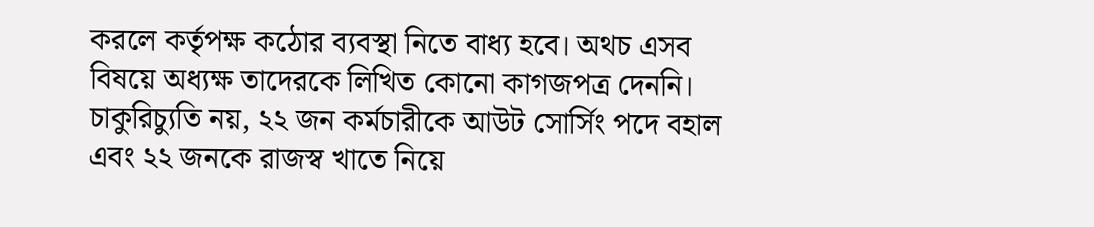করলে কর্তৃপক্ষ কঠোর ব্যবস্থা নিতে বাধ্য হবে। অথচ এসব বিষয়ে অধ্যক্ষ তাদেরকে লিখিত কোনো কাগজপত্র দেননি। চাকুরিচ্যুতি নয়, ২২ জন কর্মচারীকে আউট সোর্সিং পদে বহাল এবং ২২ জনকে রাজস্ব খাতে নিয়ে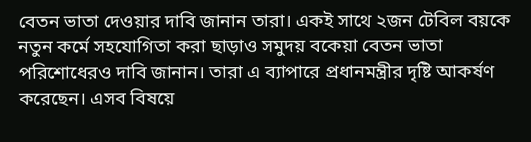বেতন ভাতা দেওয়ার দাবি জানান তারা। একই সাথে ২জন টেবিল বয়কে নতুন কর্মে সহযোগিতা করা ছাড়াও সমুদয় বকেয়া বেতন ভাতা পরিশোধেরও দাবি জানান। তারা এ ব্যাপারে প্রধানমন্ত্রীর দৃষ্টি আকর্ষণ করেছেন। এসব বিষয়ে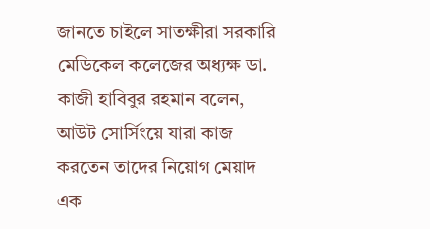জানতে চাইলে সাতক্ষীরা সরকারি মেডিকেল কলেজের অধ্যক্ষ ডা. কাজী হাবিবুর রহমান বলেন, আউট সোর্সিংয়ে যারা কাজ করতেন তাদের নিয়োগ মেয়াদ এক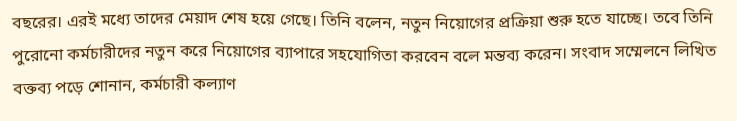বছরের। এরই মধ্যে তাদের মেয়াদ শেষ হয়ে গেছে। তিনি বলেন, নতুন নিয়োগের প্রক্রিয়া শুরু হতে যাচ্ছে। তবে তিনি পুরোনো কর্মচারীদের নতুন করে নিয়োগের ব্যাপারে সহযোগিতা করবেন বলে মন্তব্য করেন। সংবাদ সম্মেলনে লিখিত বক্তব্য পড়ে শোনান, কর্মচারী কল্যাণ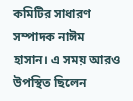কমিটির সাধারণ সম্পাদক নাঈম হাসান। এ সময় আরও উপস্থিত ছিলেন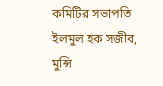কমিটির সভাপতি ইলমুল হক সজীব, মুন্সি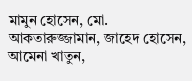মামুন হোসেন, মো. আকতারুজ্জামান, জাহেদ হোসেন, আমেনা খাতুন,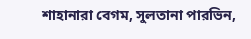শাহানারা বেগম, সুলতানা পারভিন,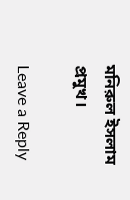মনিরুল ইসলাম প্রমুখ।

Leave a Reply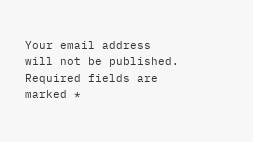Your email address will not be published. Required fields are marked *